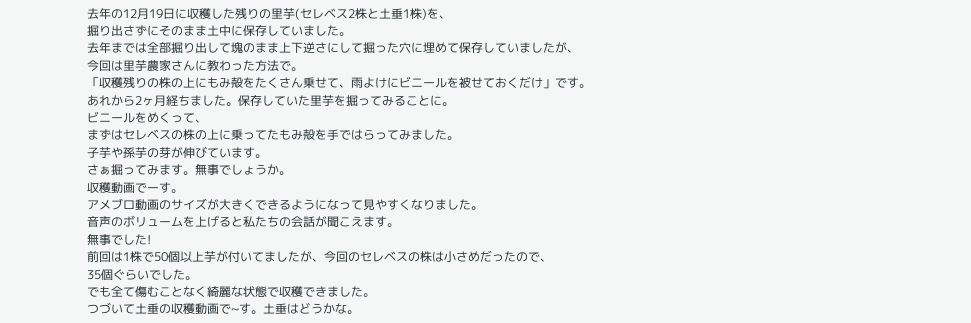去年の12月19日に収穫した残りの里芋(セレベス2株と土垂1株)を、
掘り出さずにそのまま土中に保存していました。
去年までは全部掘り出して塊のまま上下逆さにして掘った穴に埋めて保存していましたが、
今回は里芋農家さんに教わった方法で。
「収穫残りの株の上にもみ殻をたくさん乗せて、雨よけにビニールを被せておくだけ」です。
あれから2ヶ月経ちました。保存していた里芋を掘ってみることに。
ビニールをめくって、
まずはセレベスの株の上に乗ってたもみ殻を手ではらってみました。
子芋や孫芋の芽が伸びています。
さぁ掘ってみます。無事でしょうか。
収穫動画でーす。
アメブロ動画のサイズが大きくできるようになって見やすくなりました。
音声のボリュームを上げると私たちの会話が聞こえます。
無事でした!
前回は1株で50個以上芋が付いてましたが、今回のセレベスの株は小さめだったので、
35個ぐらいでした。
でも全て傷むことなく綺麗な状態で収穫できました。
つづいて土垂の収穫動画で~す。土垂はどうかな。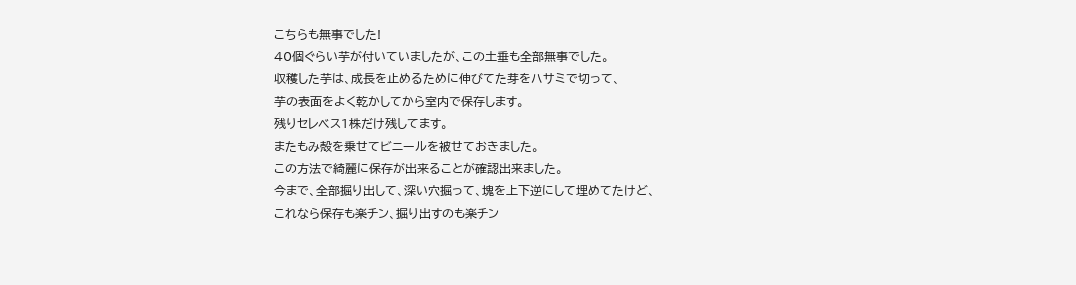こちらも無事でした!
40個ぐらい芋が付いていましたが、この土垂も全部無事でした。
収穫した芋は、成長を止めるために伸びてた芽をハサミで切って、
芋の表面をよく乾かしてから室内で保存します。
残りセレベス1株だけ残してます。
またもみ殻を乗せてビニールを被せておきました。
この方法で綺麗に保存が出来ることが確認出来ました。
今まで、全部掘り出して、深い穴掘って、塊を上下逆にして埋めてたけど、
これなら保存も楽チン、掘り出すのも楽チン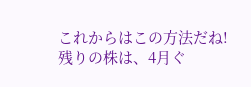これからはこの方法だね!
残りの株は、4月ぐ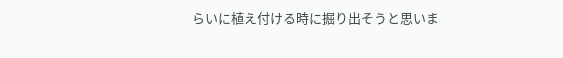らいに植え付ける時に掘り出そうと思いま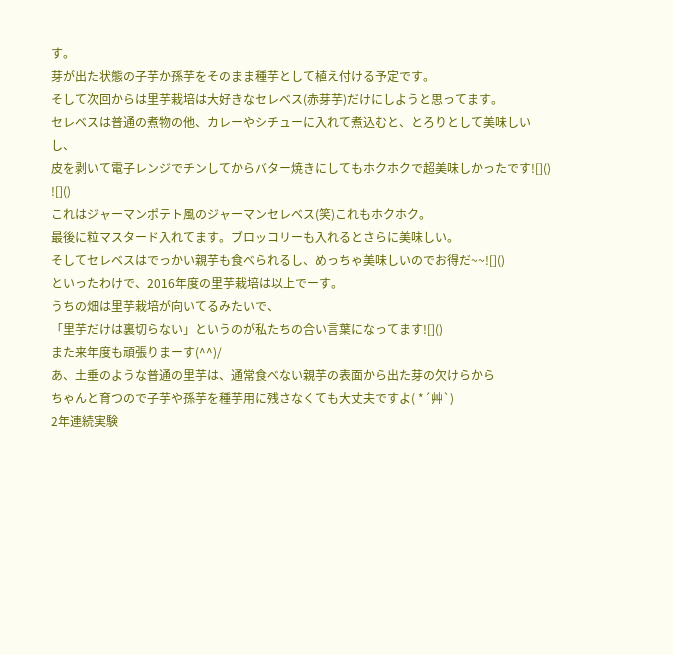す。
芽が出た状態の子芋か孫芋をそのまま種芋として植え付ける予定です。
そして次回からは里芋栽培は大好きなセレベス(赤芽芋)だけにしようと思ってます。
セレベスは普通の煮物の他、カレーやシチューに入れて煮込むと、とろりとして美味しいし、
皮を剥いて電子レンジでチンしてからバター焼きにしてもホクホクで超美味しかったです![]()
![]()
これはジャーマンポテト風のジャーマンセレベス(笑)これもホクホク。
最後に粒マスタード入れてます。ブロッコリーも入れるとさらに美味しい。
そしてセレベスはでっかい親芋も食べられるし、めっちゃ美味しいのでお得だ~~![]()
といったわけで、2016年度の里芋栽培は以上でーす。
うちの畑は里芋栽培が向いてるみたいで、
「里芋だけは裏切らない」というのが私たちの合い言葉になってます![]()
また来年度も頑張りまーす(^^)/
あ、土垂のような普通の里芋は、通常食べない親芋の表面から出た芽の欠けらから
ちゃんと育つので子芋や孫芋を種芋用に残さなくても大丈夫ですよ( *´艸`)
2年連続実験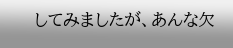してみましたが、あんな欠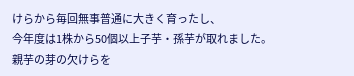けらから毎回無事普通に大きく育ったし、
今年度は1株から50個以上子芋・孫芋が取れました。
親芋の芽の欠けらを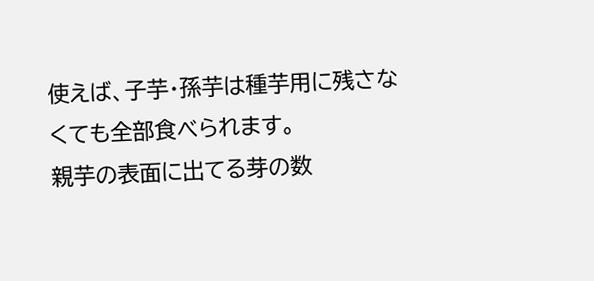使えば、子芋・孫芋は種芋用に残さなくても全部食べられます。
親芋の表面に出てる芽の数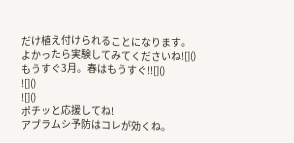だけ植え付けられることになります。
よかったら実験してみてくださいね![]()
もうすぐ3月。春はもうすぐ!![]()
![]()
![]()
ポチッと応援してね!
アブラムシ予防はコレが効くね。